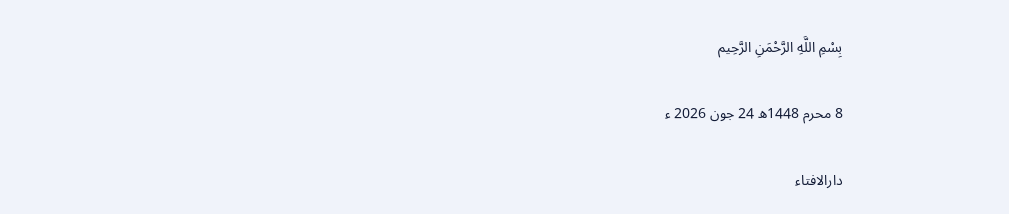بِسْمِ اللَّهِ الرَّحْمَنِ الرَّحِيم

8 محرم 1448ھ 24 جون 2026 ء

دارالافتاء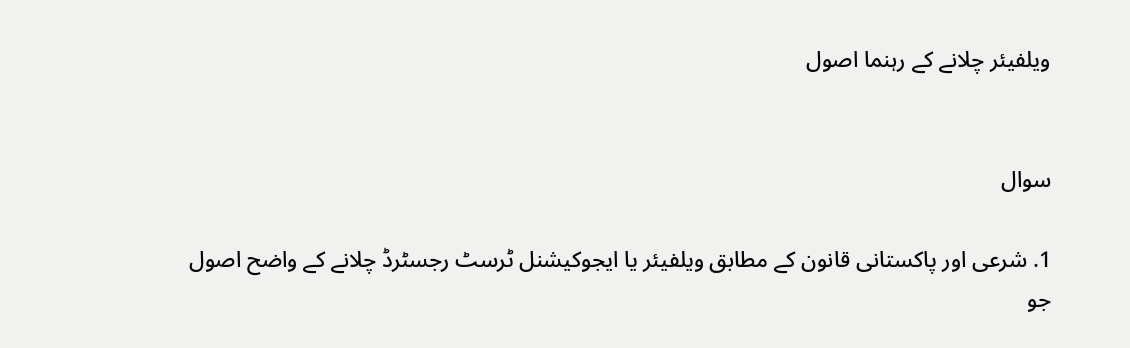ویلفیئر چلانے کے رہنما اصول


سوال

1. شرعی اور پاکستانی قانون کے مطابق ویلفیئر یا ایجوکیشنل ٹرسٹ رجسٹرڈ چلانے کے واضح اصول جو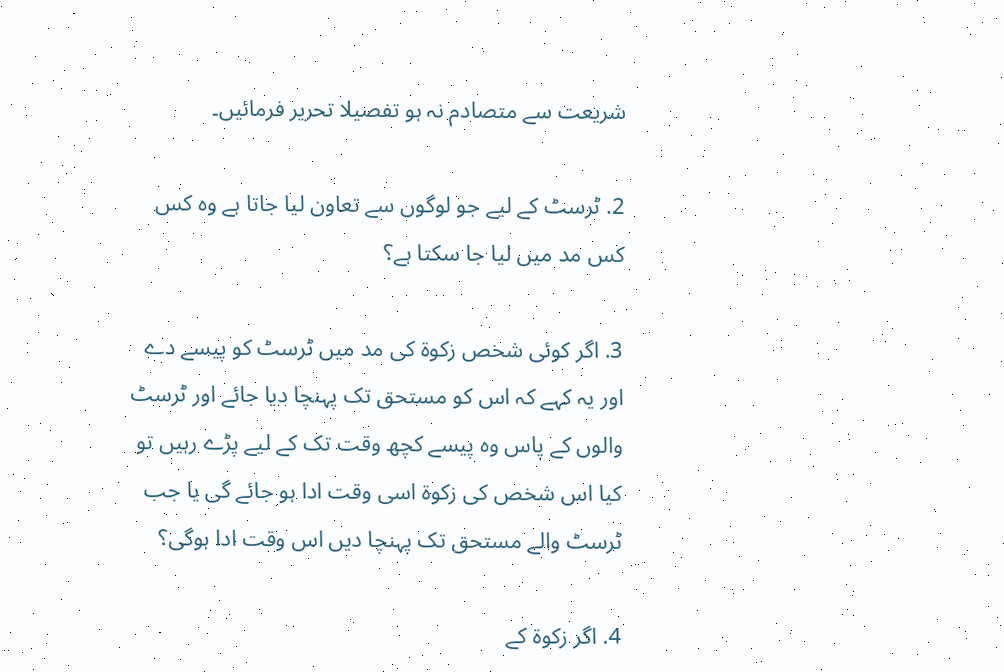شریعت سے متصادم نہ ہو تفصیلا تحریر فرمائیں۔

2. ٹرسٹ کے لیے جو لوگوں سے تعاون لیا جاتا ہے وہ کس کس مد میں لیا جا سکتا ہے؟

3. اگر کوئی شخص زکوۃ کی مد میں ٹرسٹ کو پیسے دے اور یہ کہے کہ اس کو مستحق تک پہنچا دیا جائے اور ٹرسٹ والوں کے پاس وہ پیسے کچھ وقت تک کے لیے پڑے رہیں تو کیا اس شخص کی زکوۃ اسی وقت ادا ہو جائے گی یا جب ٹرسٹ والے مستحق تک پہنچا دیں اس وقت ادا ہوگی؟

4. اگر زکوۃ کے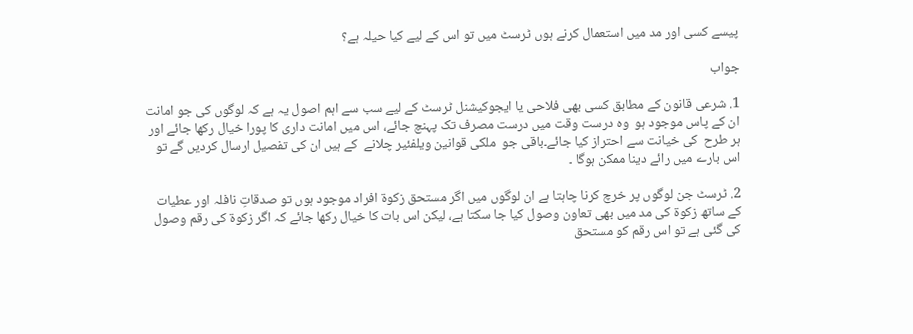پیسے کسی اور مد میں استعمال کرنے ہوں ٹرسٹ میں تو اس کے لیے کیا حیلہ ہے؟

جواب

1. شرعی قانون کے مطابق کسی بھی فلاحی یا ایجوکیشنل ٹرسٹ کے لیے سب سے اہم اصول یہ ہے کہ لوگوں کی جو امانت ان کے پاس موجود ہو  وہ درست وقت میں درست مصرف تک پہنچ جائے، اس میں امانت داری کا پورا خیال رکھا جائے اور ہر طرح  کی خیانت سے احتراز کیا جائے۔باقی جو  ملکی قوانین ویلفئیر چلانے  کے ہیں ان کی تفصیل ارسال کردیں گے تو اس بارے میں رائے دینا ممکن ہوگا ۔

2. ٹرسٹ جن لوگوں پر خرچ کرنا چاہتا ہے ان لوگوں میں اگر مستحق زکوۃ افراد موجود ہوں تو صدقاتِ نافلہ اور عطیات کے ساتھ زکوۃ کی مد میں بھی تعاون وصول کیا جا سکتا ہے، لیکن اس بات کا خیال رکھا جائے کہ اگر زکوۃ کی رقم وصول کی گئی ہے تو اس رقم کو مستحق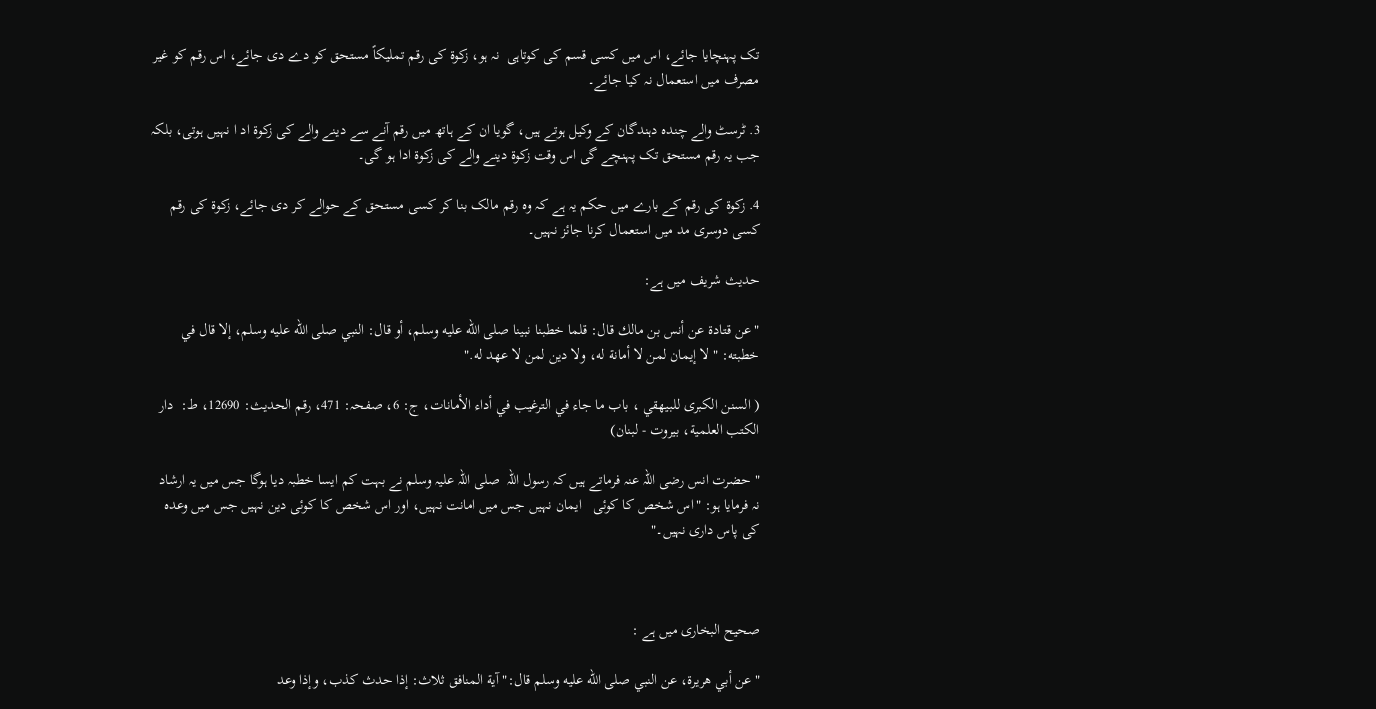تک پہنچایا جائے، اس میں کسی قسم کی کوتاہی  نہ ہو، زکوۃ کی رقم تملیکاً مستحق کو دے دی جائے، اس رقم کو غیر مصرف میں استعمال نہ کیا جائے۔

3. ٹرسٹ والے چندہ دہندگان کے وکیل ہوتے ہیں، گویا ان کے ہاتھ میں رقم آنے سے دینے والے کی زکوۃ اد ا نہیں ہوتی، بلکہ جب یہ رقم مستحق تک پہنچے گی اس وقت زکوۃ دینے والے کی زکوۃ ادا ہو گی۔

4. زکوۃ کی رقم کے بارے میں حکم یہ ہے کہ وہ رقم مالک بنا کر کسی مستحق کے حوالے کر دی جائے، زکوۃ کی رقم کسی دوسری مد میں استعمال کرنا جائز نہیں۔

حدیث شریف میں ہے:

"عن قتادة عن أنس بن مالك قال: قلما خطبنا نبينا صلى الله عليه وسلم، أو قال: النبي صلى الله عليه وسلم، إلا قال في خطبته: " لا إيمان لمن لا أمانة له، ولا دين لمن لا عهد له."

( السنن الكبرى للبيهقي ، باب ما جاء في الترغيب في أداء الأمانات، ج: 6، صفحہ: 471، رقم الحدیث: 12690، ط:  دار الكتب العلمية، بيروت - لبنان)

" حضرت انس رضی اللہ عنہ فرماتے ہیں کہ رسول اللہ  صلی اللہ علیہ وسلم نے بہت کم ایسا خطبہ دیا ہوگا جس میں یہ ارشاد نہ فرمایا ہو: "اس شخص کا کوئی   ایمان نہیں جس میں امانت نہیں، اور اس شخص کا کوئی دین نہیں جس میں وعدہ کی پاس داری نہیں۔"



صحيح البخاری میں ہے :

"عن أبي هريرة، عن النبي صلى الله عليه وسلم قال:" آية ‌المنافق ثلاث: إذا حدث كذب، وإذا وعد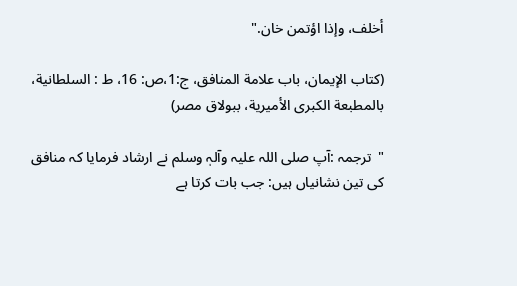أخلف، وإذا اؤتمن خان."

(كتاب الإيمان، باب علامة المنافق، ج:1،ص: 16، ط : السلطانية، بالمطبعة الكبرى الأميرية، ببولاق مصر)

"  ترجمہ :آپ صلی اللہ علیہ وآلہٖ وسلم نے ارشاد فرمایا کہ منافق کی تین نشانیاں ہیں: جب بات کرتا ہے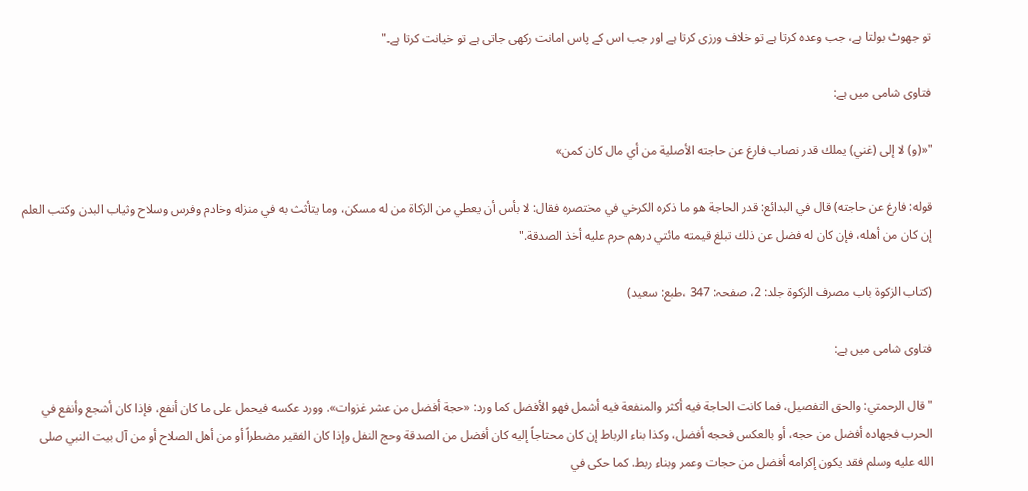تو جھوٹ بولتا ہے، جب وعدہ کرتا ہے تو خلاف ورزی کرتا ہے اور جب اس کے پاس امانت رکھی جاتی ہے تو خیانت کرتا ہے۔"

فتاوی شامی میں ہے:

"«(و) لا إلى (غني) يملك قدر نصاب فارغ عن حاجته الأصلية من أي مال كان كمن»

قوله: فارغ عن حاجته) قال في البدائع: قدر الحاجة هو ما ذكره الكرخي في مختصره فقال: لا بأس أن يعطي من الزكاة من له مسكن، وما يتأثث به في منزله وخادم وفرس وسلاح وثياب البدن وكتب العلم إن كان من أهله، فإن كان له فضل عن ذلك تبلغ قيمته مائتي درهم حرم عليه أخذ الصدقة."

(کتاب الزکوۃ باب مصرف الزکوۃ جلد: 2، صفحہ: 347 ،طبع: سعید)

فتاوی شامی میں ہے:

"قال الرحمتي: والحق التفصيل، فما كانت الحاجة فيه أكثر والمنفعة فيه أشمل فهو الأفضل كما ورد: «حجة أفضل من عشر غزوات». وورد عكسه فيحمل على ما كان أنفع، فإذا كان أشجع وأنفع في الحرب فجهاده أفضل من حجه، أو بالعكس فحجه أفضل، وكذا بناء الرباط إن كان محتاجاً إليه كان أفضل من الصدقة وحج النفل وإذا كان الفقير مضطراً أو من أهل الصلاح أو من آل بيت النبي صلى الله عليه وسلم فقد يكون إكرامه أفضل من حجات وعمر وبناء ربط. كما حكى في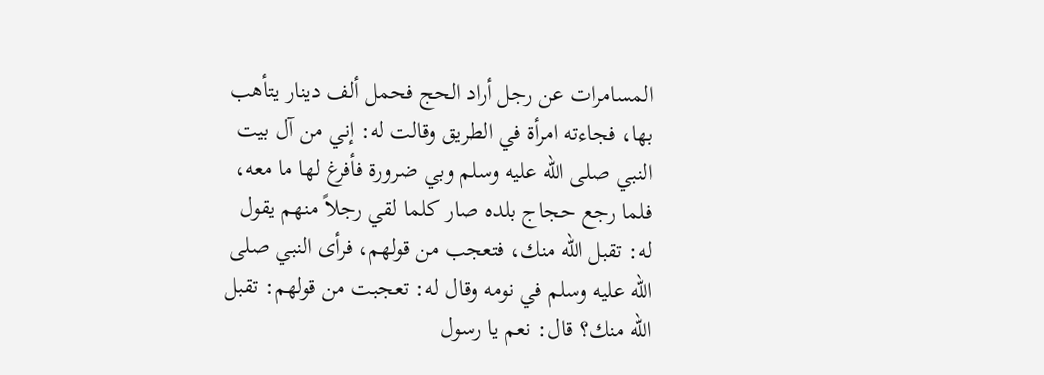المسامرات عن رجل أراد الحج فحمل ألف دينار يتأهب بها، فجاءته امرأة في الطريق وقالت له: إني من آل بيت النبي صلى الله عليه وسلم وبي ضرورة فأفرغ لها ما معه، فلما رجع حجاج بلده صار كلما لقي رجلاً منهم يقول له: تقبل الله منك، فتعجب من قولهم، فرأى النبي صلى الله عليه وسلم في نومه وقال له: تعجبت من قولهم: تقبل الله منك؟ قال: نعم يا رسول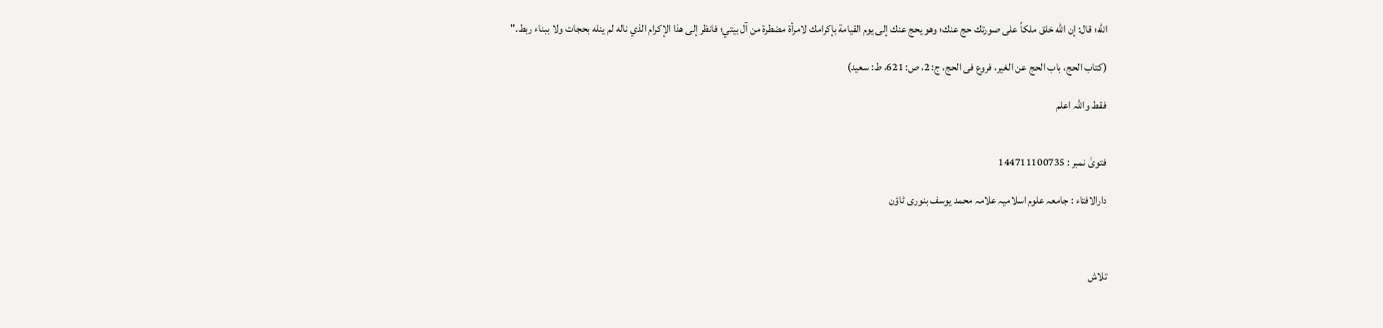الله؛ قال: إن الله خلق ملكاً على صورتك حج عنك؛ وهو يحج عنك إلى يوم القيامة بإكرامك لامرأة مضطرة من آل بيتي؛ فانظر إلى هذا الإكرام الذي ناله لم ينله بحجات ولا ببناء ربط."

(کتاب الحج، باب الحج عن الغیر، فروع فی الحج، ج: 2، ص: 621، ط: سعید)

فقط واللہ اعلم


فتویٰ نمبر : 144711100735

دارالافتاء : جامعہ علوم اسلامیہ علامہ محمد یوسف بنوری ٹاؤن



تلاش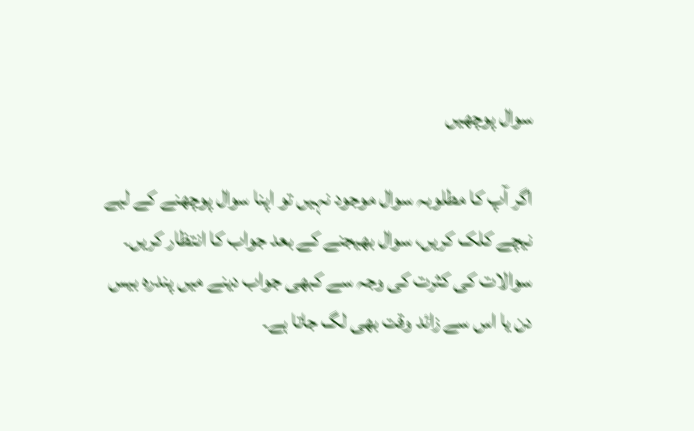سوال پوچھیں

اگر آپ کا مطلوبہ سوال موجود نہیں تو اپنا سوال پوچھنے کے لیے نیچے کلک کریں، سوال بھیجنے کے بعد جواب کا انتظار کریں۔ سوالات کی کثرت کی وجہ سے کبھی جواب دینے میں پندرہ بیس دن یا اس سے زائد وقت بھی لگ جاتا ہے۔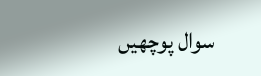سوال پوچھیں